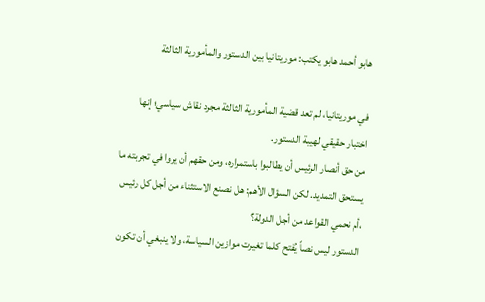هابو أحمد هابو يكتب: موريتانيا بين الدستور والمأمورية الثالثة

في موريتانيا، لم تعد قضية المأمورية الثالثة مجرد نقاش سياسي؛ إنها اختبار حقيقي لهيبة الدستور.
من حق أنصار الرئيس أن يطالبوا باستمراره، ومن حقهم أن يروا في تجربته ما يستحق التمديد. لكن السؤال الأهم: هل نصنع الاستثناء من أجل كل رئيس ،أم نحمي القواعد من أجل الدولة؟
الدستور ليس نصاً يُفتح كلما تغيرت موازين السياسة، ولا ينبغي أن تكون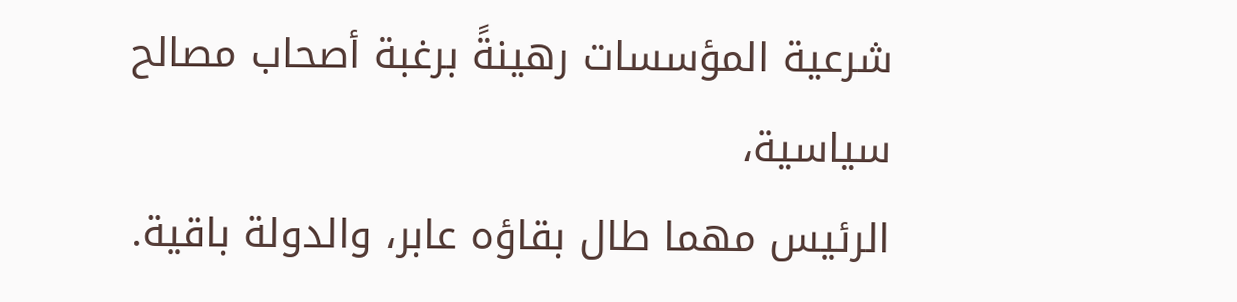شرعية المؤسسات رهينةً برغبة أصحاب مصالح سياسية،
الرئيس مهما طال بقاؤه عابر، والدولة باقية.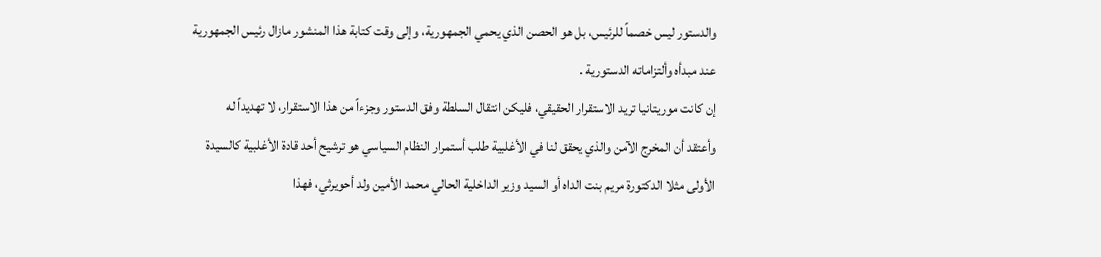والدستور ليس خصماً للرئيس، بل هو الحصن الذي يحمي الجمهورية، وإلى وقت كتابة هذا المنشور مازال رئيس الجمهورية عند مبدأه وألتزاماته الدستورية .
إن كانت موريتانيا تريد الاستقرار الحقيقي، فليكن انتقال السلطة وفق الدستور وجزءاً من هذا الاستقرار، لا تهديداً له
وأعتقد أن المخرج الآمن والذي يحقق لنا في الأغلبية طلب أستمرار النظام السياسي هو ترشيح أحد قادة الأغلبية كالسيدة الأولى مثلا الدكتورة مريم بنت الداه أو السيد وزير الداخلية الحالي محمد الأمين ولد أحويرثي، فهذا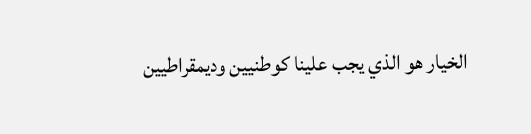الخيار هو الذي يجب علينا كوطنيين وديمقراطيين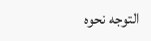التوجه نحوه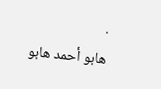.
هابو أحمد هابو